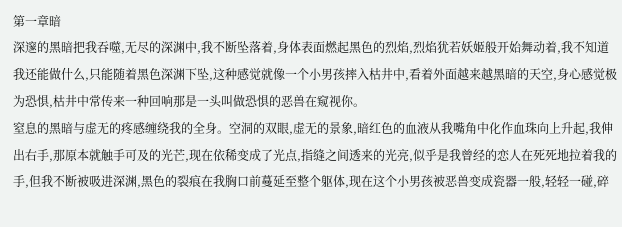第一章暗
深邃的黑暗把我吞噬,无尽的深渊中,我不断坠落着,身体表面燃起黑色的烈焰,烈焰犹若妖姬般开始舞动着,我不知道我还能做什么,只能随着黑色深渊下坠,这种感觉就像一个小男孩摔入枯井中,看着外面越来越黑暗的天空,身心感觉极为恐惧,枯井中常传来一种回响那是一头叫做恐惧的恶兽在窥视你。
窒息的黑暗与虚无的疼感缠绕我的全身。空洞的双眼,虚无的景象,暗红色的血液从我嘴角中化作血珠向上升起,我伸出右手,那原本就触手可及的光芒,现在依稀变成了光点,指缝之间透来的光亮,似乎是我曾经的恋人在死死地拉着我的手,但我不断被吸进深渊,黑色的裂痕在我胸口前蔓延至整个躯体,现在这个小男孩被恶兽变成瓷器一般,轻轻一碰,碎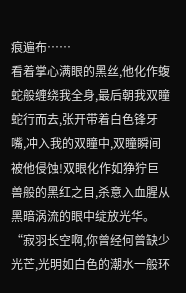痕遍布……
看着掌心满眼的黑丝,他化作蝮蛇般缠绕我全身,最后朝我双瞳蛇行而去,张开带着白色锋牙嘴,冲入我的双瞳中,双瞳瞬间被他侵蚀!双眼化作如狰狞巨兽般的黑红之目,杀意入血腥从黑暗涡流的眼中绽放光华。
“寂羽长空啊,你曾经何曾缺少光芒,光明如白色的潮水一般环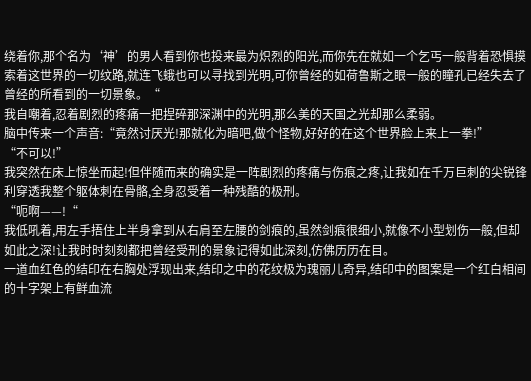绕着你,那个名为‘神’的男人看到你也投来最为炽烈的阳光,而你先在就如一个乞丐一般背着恐惧摸索着这世界的一切纹路,就连飞蛾也可以寻找到光明,可你曾经的如荷鲁斯之眼一般的瞳孔已经失去了曾经的所看到的一切景象。“
我自嘲着,忍着剧烈的疼痛一把捏碎那深渊中的光明,那么美的天国之光却那么柔弱。
脑中传来一个声音:“竟然讨厌光!那就化为暗吧,做个怪物,好好的在这个世界脸上来上一拳!”
“不可以!”
我突然在床上惊坐而起!但伴随而来的确实是一阵剧烈的疼痛与伤痕之疼,让我如在千万巨刺的尖锐锋利穿透我整个躯体刺在骨骼,全身忍受着一种残酷的极刑。
“呃啊——!“
我低吼着,用左手捂住上半身拿到从右肩至左腰的剑痕的,虽然剑痕很细小,就像不小型划伤一般,但却如此之深!让我时时刻刻都把曾经受刑的景象记得如此深刻,仿佛历历在目。
一道血红色的结印在右胸处浮现出来,结印之中的花纹极为瑰丽儿奇异,结印中的图案是一个红白相间的十字架上有鲜血流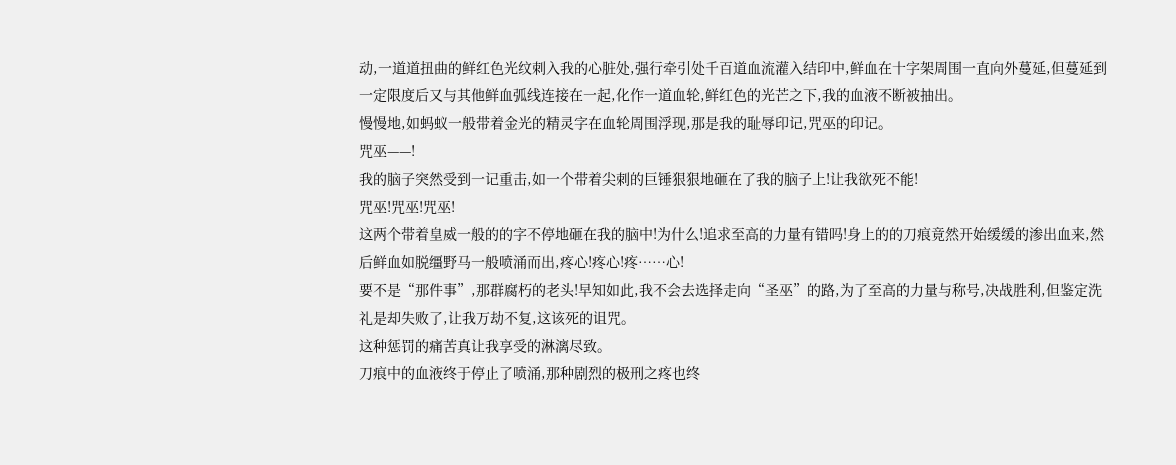动,一道道扭曲的鲜红色光纹刺入我的心脏处,强行牵引处千百道血流灌入结印中,鲜血在十字架周围一直向外蔓延,但蔓延到一定限度后又与其他鲜血弧线连接在一起,化作一道血轮,鲜红色的光芒之下,我的血液不断被抽出。
慢慢地,如蚂蚁一般带着金光的精灵字在血轮周围浮现,那是我的耻辱印记,咒巫的印记。
咒巫——!
我的脑子突然受到一记重击,如一个带着尖刺的巨锤狠狠地砸在了我的脑子上!让我欲死不能!
咒巫!咒巫!咒巫!
这两个带着皇威一般的的字不停地砸在我的脑中!为什么!追求至高的力量有错吗!身上的的刀痕竟然开始缓缓的渗出血来,然后鲜血如脱缰野马一般喷涌而出,疼心!疼心!疼……心!
要不是“那件事”,那群腐朽的老头!早知如此,我不会去选择走向“圣巫”的路,为了至高的力量与称号,决战胜利,但鉴定洗礼是却失败了,让我万劫不复,这该死的诅咒。
这种惩罚的痛苦真让我享受的淋漓尽致。
刀痕中的血液终于停止了喷涌,那种剧烈的极刑之疼也终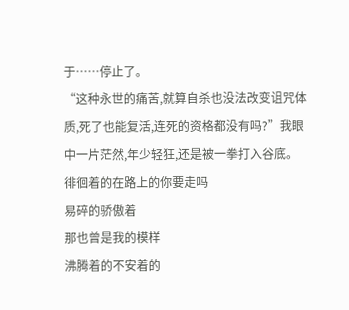于……停止了。
“这种永世的痛苦,就算自杀也没法改变诅咒体质,死了也能复活,连死的资格都没有吗?”我眼中一片茫然,年少轻狂,还是被一拳打入谷底。
徘徊着的在路上的你要走吗
易碎的骄傲着
那也曾是我的模样
沸腾着的不安着的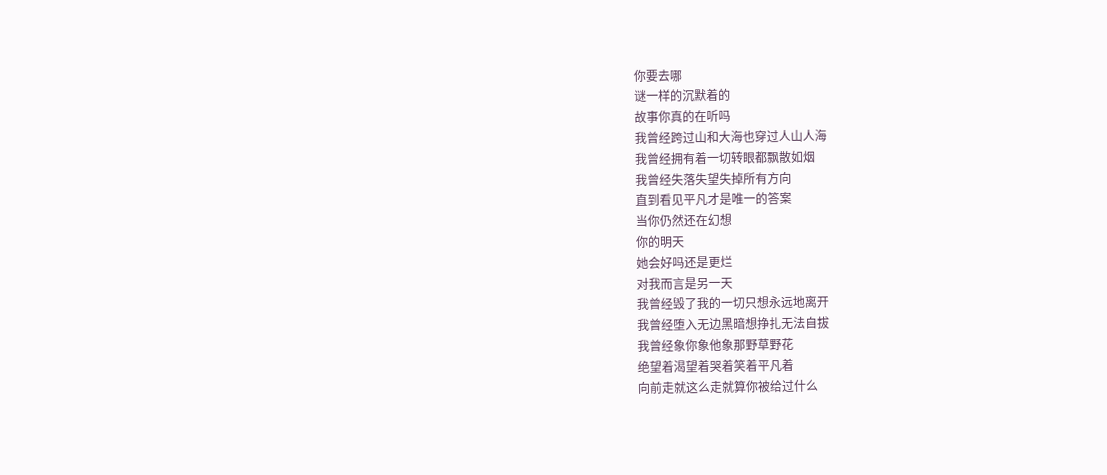你要去哪
谜一样的沉默着的
故事你真的在听吗
我曾经跨过山和大海也穿过人山人海
我曾经拥有着一切转眼都飘散如烟
我曾经失落失望失掉所有方向
直到看见平凡才是唯一的答案
当你仍然还在幻想
你的明天
她会好吗还是更烂
对我而言是另一天
我曾经毁了我的一切只想永远地离开
我曾经堕入无边黑暗想挣扎无法自拔
我曾经象你象他象那野草野花
绝望着渴望着哭着笑着平凡着
向前走就这么走就算你被给过什么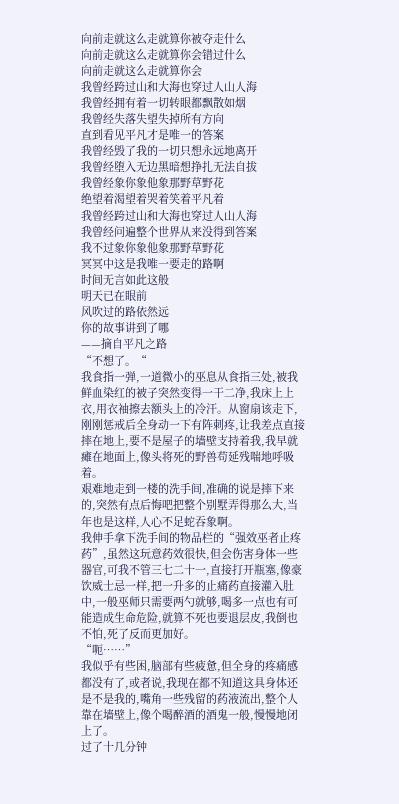向前走就这么走就算你被夺走什么
向前走就这么走就算你会错过什么
向前走就这么走就算你会
我曾经跨过山和大海也穿过人山人海
我曾经拥有着一切转眼都飘散如烟
我曾经失落失望失掉所有方向
直到看见平凡才是唯一的答案
我曾经毁了我的一切只想永远地离开
我曾经堕入无边黑暗想挣扎无法自拔
我曾经象你象他象那野草野花
绝望着渴望着哭着笑着平凡着
我曾经跨过山和大海也穿过人山人海
我曾经问遍整个世界从来没得到答案
我不过象你象他象那野草野花
冥冥中这是我唯一要走的路啊
时间无言如此这般
明天已在眼前
风吹过的路依然远
你的故事讲到了哪
——摘自平凡之路
“不想了。“
我食指一弹,一道微小的巫息从食指三处,被我鲜血染红的被子突然变得一干二净,我床上上衣,用衣袖擦去额头上的冷汗。从窗扇该走下,刚刚惩戒后全身动一下有阵刺疼,让我差点直接摔在地上,要不是屋子的墙壁支持着我,我早就瘫在地面上,像头将死的野兽苟延残喘地呼吸着。
艰难地走到一楼的洗手间,准确的说是摔下来的,突然有点后悔吧把整个别墅弄得那么大,当年也是这样,人心不足蛇吞象啊。
我伸手拿下洗手间的物品栏的“强效巫者止疼药”,虽然这玩意药效很快,但会伤害身体一些器官,可我不管三七二十一,直接打开瓶塞,像豪饮威士忌一样,把一升多的止痛药直接灌入肚中,一般巫师只需要两勺就够,喝多一点也有可能造成生命危险,就算不死也要退层皮,我倒也不怕,死了反而更加好。
“呃……”
我似乎有些困,脑部有些疲惫,但全身的疼痛感都没有了,或者说,我现在都不知道这具身体还是不是我的,嘴角一些残留的药液流出,整个人靠在墙壁上,像个喝醉酒的酒鬼一般,慢慢地闭上了。
过了十几分钟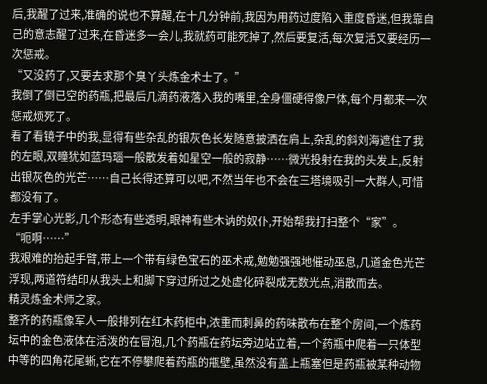后,我醒了过来,准确的说也不算醒,在十几分钟前,我因为用药过度陷入重度昏迷,但我靠自己的意志醒了过来,在昏迷多一会儿,我就药可能死掉了,然后要复活,每次复活又要经历一次惩戒。
“又没药了,又要去求那个臭丫头炼金术士了。”
我倒了倒已空的药瓶,把最后几滴药液落入我的嘴里,全身僵硬得像尸体,每个月都来一次惩戒烦死了。
看了看镜子中的我,显得有些杂乱的银灰色长发随意披洒在肩上,杂乱的斜刘海遮住了我的左眼,双瞳犹如蓝玛瑙一般散发着如星空一般的寂静……微光投射在我的头发上,反射出银灰色的光芒……自己长得还算可以吧,不然当年也不会在三塔境吸引一大群人,可惜都没有了。
左手掌心光影,几个形态有些透明,眼神有些木讷的奴仆,开始帮我打扫整个“家”。
“呃啊……”
我艰难的抬起手臂,带上一个带有绿色宝石的巫术戒,勉勉强强地催动巫息,几道金色光芒浮现,两道符结印从我头上和脚下穿过所过之处虚化碎裂成无数光点,消散而去。
精灵炼金术师之家。
整齐的药瓶像军人一般排列在红木药柜中,浓重而刺鼻的药味散布在整个房间,一个炼药坛中的金色液体在活泼的在冒泡,几个药瓶在药坛旁边站立着,一个药瓶中爬着一只体型中等的四角花尾蜥,它在不停攀爬着药瓶的甁壁,虽然没有盖上瓶塞但是药瓶被某种动物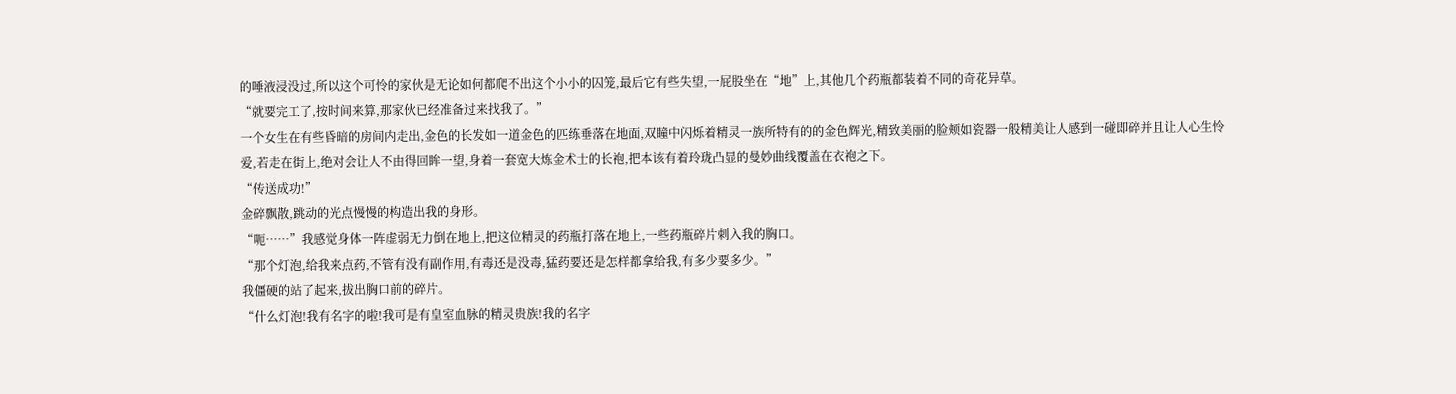的唾液浸没过,所以这个可怜的家伙是无论如何都爬不出这个小小的囚笼,最后它有些失望,一屁股坐在“地”上,其他几个药瓶都装着不同的奇花异草。
“就要完工了,按时间来算,那家伙已经准备过来找我了。”
一个女生在有些昏暗的房间内走出,金色的长发如一道金色的匹练垂落在地面,双瞳中闪烁着精灵一族所特有的的金色辉光,精致美丽的脸颊如瓷器一般精美让人感到一碰即碎并且让人心生怜爱,若走在街上,绝对会让人不由得回眸一望,身着一套宽大炼金术士的长袍,把本该有着玲珑凸显的曼妙曲线覆盖在衣袍之下。
“传送成功!”
金碎飘散,跳动的光点慢慢的构造出我的身形。
“呃……”我感觉身体一阵虚弱无力倒在地上,把这位精灵的药瓶打落在地上,一些药瓶碎片刺入我的胸口。
“那个灯泡,给我来点药,不管有没有副作用,有毒还是没毒,猛药要还是怎样都拿给我,有多少要多少。”
我僵硬的站了起来,拔出胸口前的碎片。
“什么灯泡!我有名字的啦!我可是有皇室血脉的精灵贵族!我的名字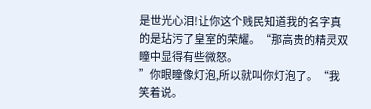是世光心泪!让你这个贱民知道我的名字真的是玷污了皇室的荣耀。“那高贵的精灵双瞳中显得有些微怒。
”你眼瞳像灯泡,所以就叫你灯泡了。“我笑着说。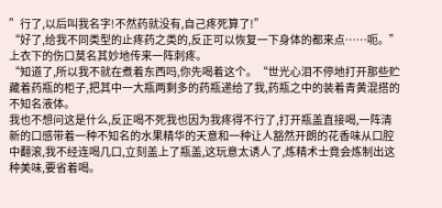”行了,以后叫我名字!不然药就没有,自己疼死算了!”
“好了,给我不同类型的止疼药之类的,反正可以恢复一下身体的都来点……呃。”上衣下的伤口莫名其妙地传来一阵刺疼。
“知道了,所以我不就在煮着东西吗,你先喝着这个。“世光心泪不停地打开那些贮藏着药瓶的柜子,把其中一大瓶两剩多的药瓶递给了我,药瓶之中的装着青黄混搭的不知名液体。
我也不想问这是什么,反正喝不死我也因为我疼得不行了,打开瓶盖直接喝,一阵清新的口感带着一种不知名的水果精华的天意和一种让人豁然开朗的花香味从口腔中翻滚,我不经连喝几口,立刻盖上了瓶盖,这玩意太诱人了,炼精术士竟会炼制出这种美味,要省着喝。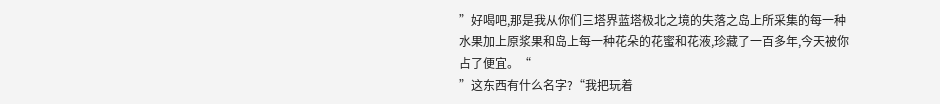”好喝吧,那是我从你们三塔界蓝塔极北之境的失落之岛上所采集的每一种水果加上原浆果和岛上每一种花朵的花蜜和花液,珍藏了一百多年,今天被你占了便宜。“
”这东西有什么名字?“我把玩着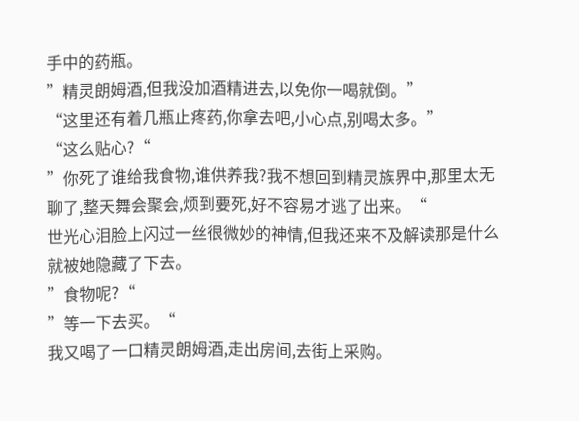手中的药瓶。
”精灵朗姆酒,但我没加酒精进去,以免你一喝就倒。”
“这里还有着几瓶止疼药,你拿去吧,小心点,别喝太多。”
“这么贴心?“
”你死了谁给我食物,谁供养我?我不想回到精灵族界中,那里太无聊了,整天舞会聚会,烦到要死,好不容易才逃了出来。“
世光心泪脸上闪过一丝很微妙的神情,但我还来不及解读那是什么就被她隐藏了下去。
”食物呢?“
”等一下去买。“
我又喝了一口精灵朗姆酒,走出房间,去街上采购。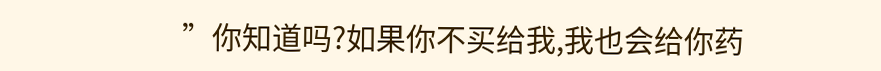”你知道吗?如果你不买给我,我也会给你药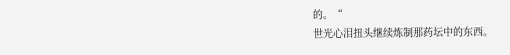的。“
世光心泪扭头继续炼制那药坛中的东西。